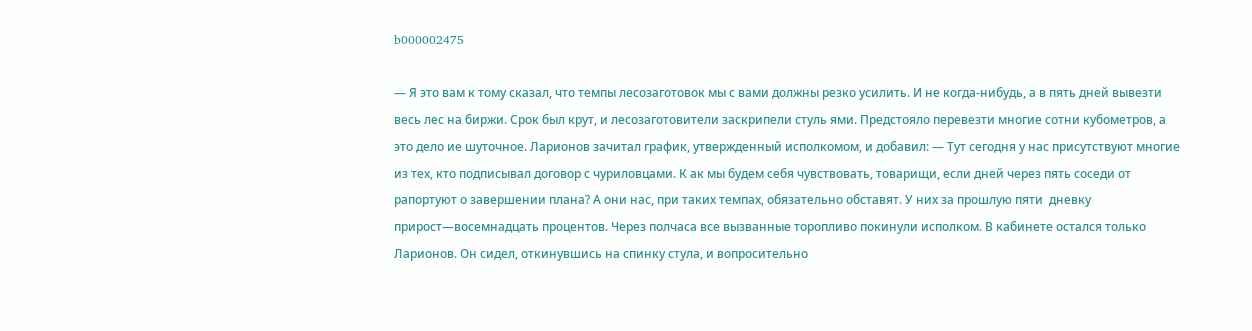b000002475

— Я это вам к тому сказал, что темпы лесозаготовок мы с вами должны резко усилить. И не когда-нибудь, а в пять дней вывезти весь лес на биржи. Срок был крут, и лесозаготовители заскрипели стуль ями. Предстояло перевезти многие сотни кубометров, а это дело ие шуточное. Ларионов зачитал график, утвержденный исполкомом, и добавил: — Тут сегодня у нас присутствуют многие из тех, кто подписывал договор с чуриловцами. К ак мы будем себя чувствовать, товарищи, если дней через пять соседи от рапортуют о завершении плана? А они нас, при таких темпах, обязательно обставят. У них за прошлую пяти  дневку прирост—восемнадцать процентов. Через полчаса все вызванные торопливо покинули исполком. В кабинете остался только Ларионов. Он сидел, откинувшись на спинку стула, и вопросительно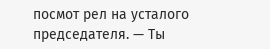посмот рел на усталого председателя. — Ты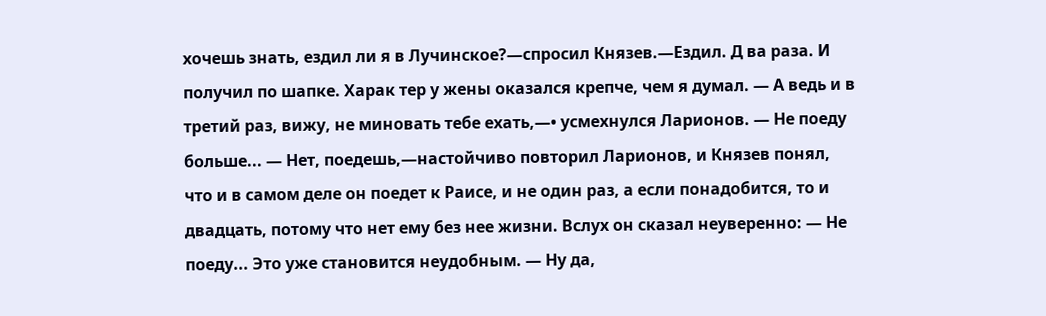хочешь знать, ездил ли я в Лучинское?—спросил Князев.—Ездил. Д ва раза. И получил по шапке. Харак тер у жены оказался крепче, чем я думал. — А ведь и в третий раз, вижу, не миновать тебе ехать,—• усмехнулся Ларионов. — Не поеду больше... — Нет, поедешь,—настойчиво повторил Ларионов, и Князев понял, что и в самом деле он поедет к Раисе, и не один раз, а если понадобится, то и двадцать, потому что нет ему без нее жизни. Вслух он сказал неуверенно: — Не поеду... Это уже становится неудобным. — Ну да,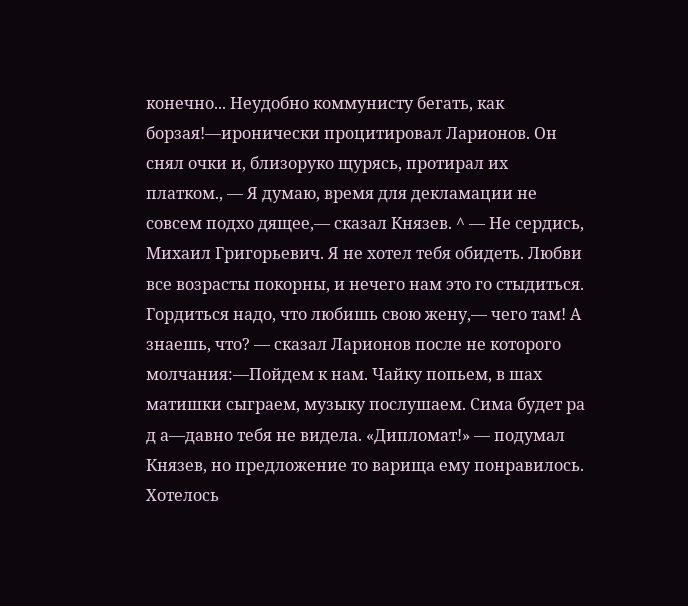конечно... Неудобно коммунисту бегать, как борзая!—иронически процитировал Ларионов. Он снял очки и, близоруко щурясь, протирал их платком., — Я думаю, время для декламации не совсем подхо дящее,— сказал Князев. ^ — Не сердись, Михаил Григорьевич. Я не хотел тебя обидеть. Любви все возрасты покорны, и нечего нам это го стыдиться. Гордиться надо, что любишь свою жену,— чего там! А знаешь, что? — сказал Ларионов после не которого молчания:—Пойдем к нам. Чайку попьем, в шах матишки сыграем, музыку послушаем. Сима будет ра д а—давно тебя не видела. «Дипломат!» — подумал Князев, но предложение то варища ему понравилось. Хотелось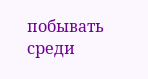побывать среди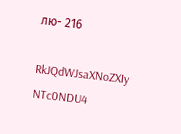лю- 216

RkJQdWJsaXNoZXIy NTc0NDU4